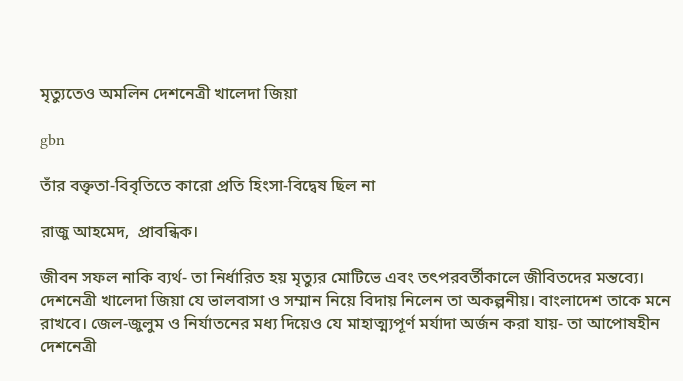মৃত্যুতেও অমলিন দেশনেত্রী খালেদা জিয়া

gbn

তাঁর বক্তৃতা-বিবৃতিতে কারো প্রতি হিংসা-বিদ্বেষ ছিল না

রাজু আহমেদ,  প্রাবন্ধিক।

জীবন সফল নাকি ব্যর্থ- তা নির্ধারিত হয় মৃত্যুর মোটিভে এবং তৎপরবর্তীকালে জীবিতদের মন্তব্যে। দেশনেত্রী খালেদা জিয়া যে ভালবাসা ও সম্মান নিয়ে বিদায় নিলেন তা অকল্পনীয়। বাংলাদেশ তাকে মনে রাখবে। জেল-জুলুম ও নির্যাতনের মধ্য দিয়েও যে মাহাত্ম্যপূর্ণ মর্যাদা অর্জন করা যায়- তা আপোষহীন দেশনেত্রী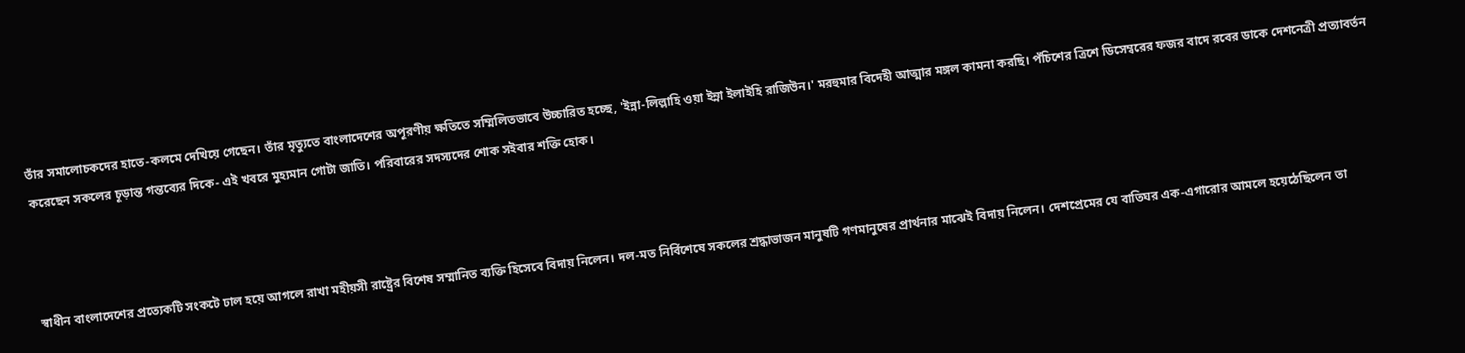তাঁর সমালোচকদের হাতে-কলমে দেখিয়ে গেছেন। তাঁর মৃত্যুতে বাংলাদেশের অপূরণীয় ক্ষতিতে সম্মিলিতভাবে উচ্চারিত হচ্ছে, 'ইন্না-লিল্লাহি ওয়া ইন্না ইলাইহি রাজিউন।' মরহুমার বিদেহী আত্মার মঙ্গল কামনা করছি। পঁচিশের ত্রিশে ডিসেম্বরের ফজর বাদে রবের ডাকে দেশনেত্রী প্রত্যাবর্তন করেছেন সকলের চূড়ান্ত গন্তব্যের দিকে- এই খবরে মুহ্যমান গোটা জাতি। পরিবারের সদস্যদের শোক সইবার শক্তি হোক।



স্বাধীন বাংলাদেশের প্রত্যেকটি সংকটে ঢাল হয়ে আগলে রাখা মহীয়সী রাষ্ট্রের বিশেষ সম্মানিত ব্যক্তি হিসেবে বিদায় নিলেন। দল-মত নির্বিশেষে সকলের শ্রদ্ধাভাজন মানুষটি গণমানুষের প্রার্থনার মাঝেই বিদায় নিলেন। দেশপ্রেমের যে বাতিঘর এক-এগারোর আমলে হয়েঠেছিলেন তা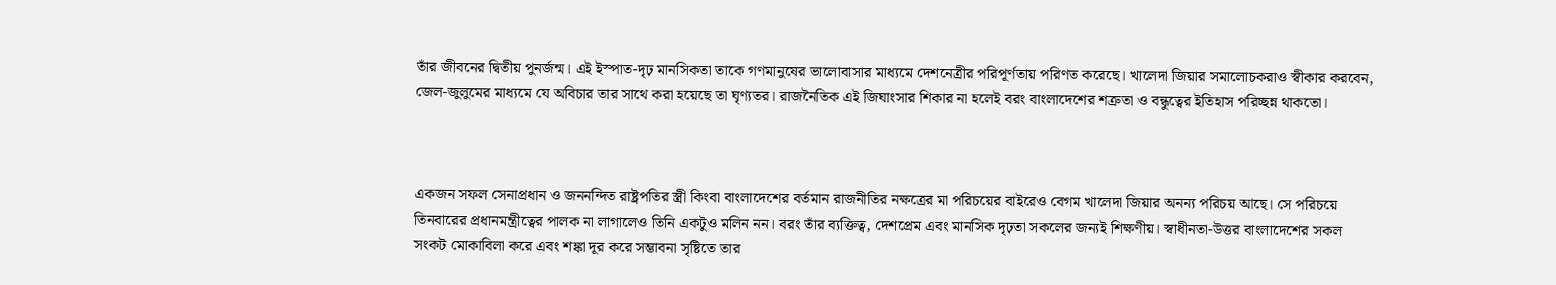তাঁর জীবনের দ্বিতীয় পুনর্জন্ম। এই ইস্পাত-দৃঢ় মানসিকতা তাকে গণমানুষের ভালোবাসার মাধ্যমে দেশনেত্রীর পরিপূর্ণতায় পরিণত করেছে। খালেদা জিয়ার সমালোচকরাও স্বীকার করবেন, জেল-জুলুমের মাধ্যমে যে অবিচার তার সাথে করা হয়েছে তা ঘৃণ্যতর। রাজনৈতিক এই জিঘাংসার শিকার না হলেই বরং বাংলাদেশের শত্রুতা ও বন্ধুত্বের ইতিহাস পরিচ্ছন্ন থাকতো।



একজন সফল সেনাপ্রধান ও জননন্দিত রাষ্ট্রপতির স্ত্রী কিংবা বাংলাদেশের বর্তমান রাজনীতির নক্ষত্রের মা পরিচয়ের বাইরেও বেগম খালেদা জিয়ার অনন্য পরিচয় আছে। সে পরিচয়ে তিনবারের প্রধানমন্ত্রীত্বের পালক না লাগালেও তিনি একটুও মলিন নন। বরং তাঁর ব্যক্তিত্ব, দেশপ্রেম এবং মানসিক দৃঢ়তা সকলের জন্যই শিক্ষণীয়। স্বাধীনতা-উত্তর বাংলাদেশের সকল সংকট মোকাবিলা করে এবং শঙ্কা দূর করে সম্ভাবনা সৃষ্টিতে তার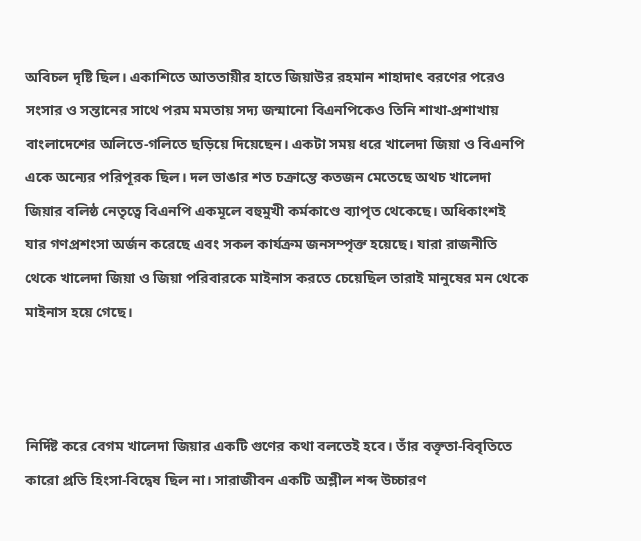অবিচল দৃষ্টি ছিল। একাশিতে আততায়ীর হাতে জিয়াউর রহমান শাহাদাৎ বরণের পরেও সংসার ও সন্তানের সাথে পরম মমতায় সদ্য জন্মানো বিএনপিকেও তিনি শাখা-প্রশাখায় বাংলাদেশের অলিতে-গলিতে ছড়িয়ে দিয়েছেন। একটা সময় ধরে খালেদা জিয়া ও বিএনপি একে অন্যের পরিপূরক ছিল। দল ভাঙার শত চক্রান্তে কতজন মেতেছে অথচ খালেদা জিয়ার বলিষ্ঠ নেতৃত্বে বিএনপি একমূলে বহুমুখী কর্মকাণ্ডে ব্যাপৃত থেকেছে। অধিকাংশই যার গণপ্রশংসা অর্জন করেছে এবং সকল কার্যক্রম জনসম্পৃক্ত হয়েছে। যারা রাজনীতি থেকে খালেদা জিয়া ও জিয়া পরিবারকে মাইনাস করতে চেয়েছিল তারাই মানুষের মন থেকে মাইনাস হয়ে গেছে।



নির্দিষ্ট করে বেগম খালেদা জিয়ার একটি গুণের কথা বলতেই হবে। তাঁর বক্তৃতা-বিবৃতিতে কারো প্রতি হিংসা-বিদ্বেষ ছিল না। সারাজীবন একটি অশ্লীল শব্দ উচ্চারণ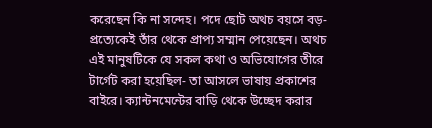করেছেন কি না সন্দেহ। পদে ছোট অথচ বয়সে বড়- প্রত্যেকেই তাঁর থেকে প্রাপ্য সম্মান পেয়েছেন। অথচ এই মানুষটিকে যে সকল কথা ও অভিযোগের তীরে টার্গেট করা হয়েছিল- তা আসলে ভাষায় প্রকাশের বাইরে। ক্যান্টনমেন্টের বাড়ি থেকে উচ্ছেদ করার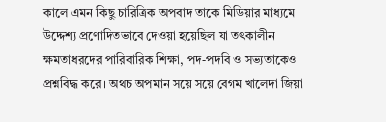কালে এমন কিছু চারিত্রিক অপবাদ তাকে মিডিয়ার মাধ্যমে উদ্দেশ্য প্রণোদিতভাবে দেওয়া হয়েছিল যা তৎকালীন ক্ষমতাধরদের পারিবারিক শিক্ষা, পদ-পদবি ও সভ্যতাকেও প্রশ্নবিদ্ধ করে। অথচ অপমান সয়ে সয়ে বেগম খালেদা জিয়া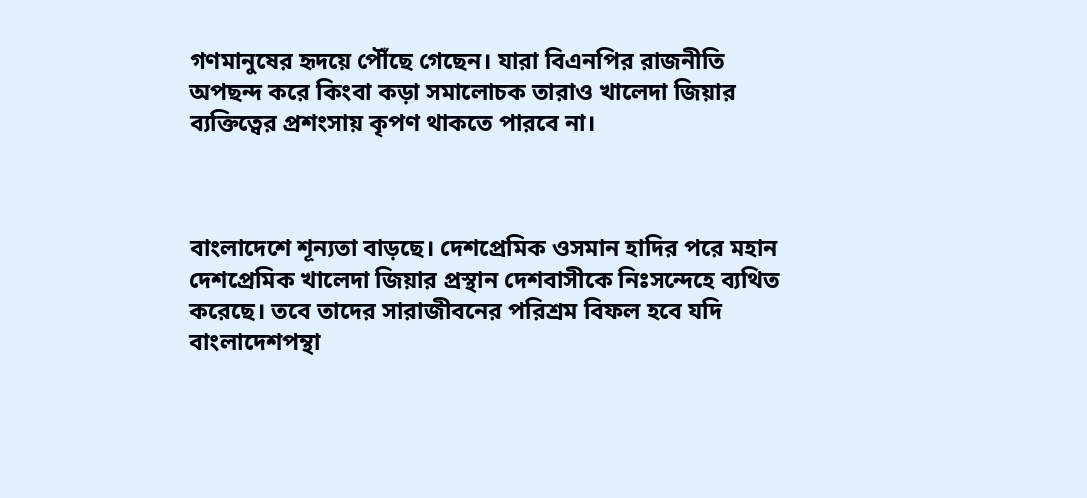গণমানুষের হৃদয়ে পৌঁছে গেছেন। যারা বিএনপির রাজনীতি অপছন্দ করে কিংবা কড়া সমালোচক তারাও খালেদা জিয়ার ব্যক্তিত্বের প্রশংসায় কৃপণ থাকতে পারবে না।



বাংলাদেশে শূন্যতা বাড়ছে। দেশপ্রেমিক ওসমান হাদির পরে মহান দেশপ্রেমিক খালেদা জিয়ার প্রস্থান দেশবাসীকে নিঃসন্দেহে ব্যথিত করেছে। তবে তাদের সারাজীবনের পরিশ্রম বিফল হবে যদি বাংলাদেশপন্থা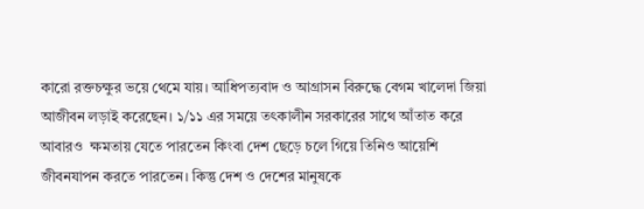কারো রক্তচক্ষুর ভয়ে থেমে যায়। আধিপত্যবাদ ও আগ্রাসন বিরুদ্ধে বেগম খালেদা জিয়া আজীবন লড়াই করেছেন। ১/১১ এর সময়ে তৎকালীন সরকারের সাথে আঁতাত করে আবারও  ক্ষমতায় যেতে পারতেন কিংবা দেশ ছেড়ে চলে গিয়ে তিনিও আয়েশি জীবনযাপন করতে পারতেন। কিন্তু দেশ ও দেশের মানুষকে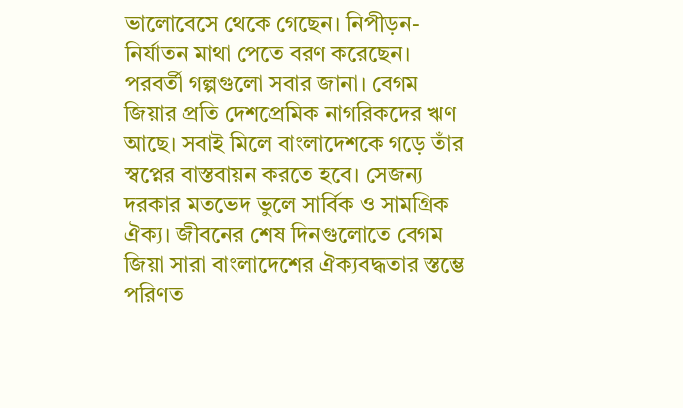ভালোবেসে থেকে গেছেন। নিপীড়ন-নির্যাতন মাথা পেতে বরণ করেছেন। পরবর্তী গল্পগুলো সবার জানা। বেগম জিয়ার প্রতি দেশপ্রেমিক নাগরিকদের ঋণ আছে। সবাই মিলে বাংলাদেশকে গড়ে তাঁর স্বপ্নের বাস্তবায়ন করতে হবে। সেজন্য দরকার মতভেদ ভুলে সার্বিক ও সামগ্রিক ঐক্য। জীবনের শেষ দিনগুলোতে বেগম জিয়া সারা বাংলাদেশের ঐক্যবদ্ধতার স্তম্ভে পরিণত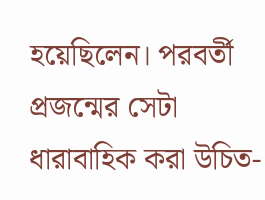হয়েছিলেন। পরবর্তী প্রজন্মের সেটা ধারাবাহিক করা উচিত-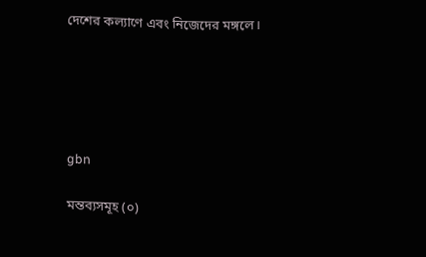দেশের কল্যাণে এবং নিজেদের মঙ্গলে।





gbn

মন্তব্যসমূহ (০)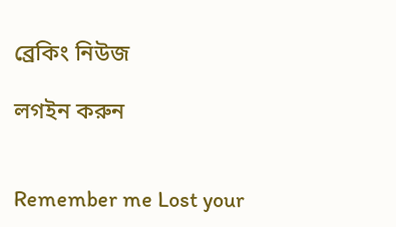ব্রেকিং নিউজ

লগইন করুন


Remember me Lost your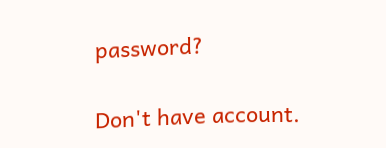password?

Don't have account.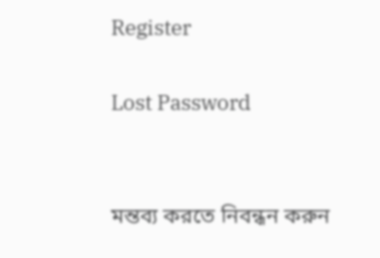Register

Lost Password


মন্তব্য করতে নিবন্ধন করুন